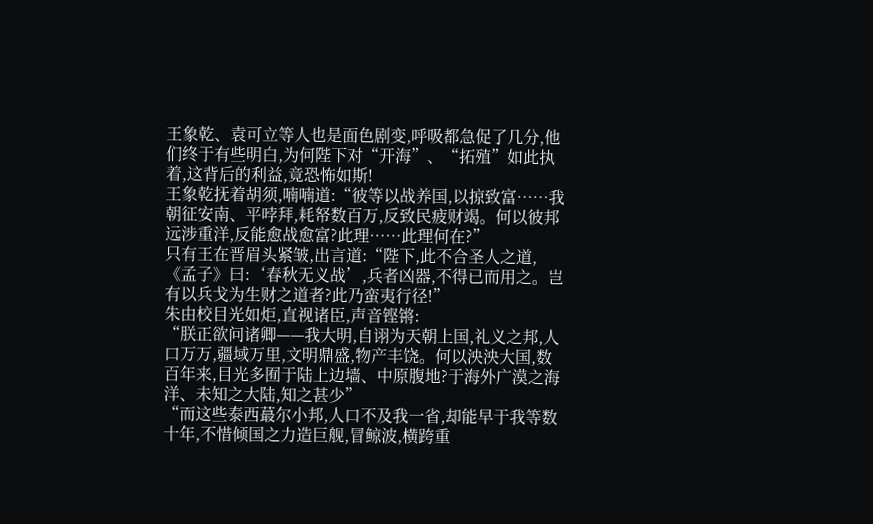王象乾、袁可立等人也是面色剧变,呼吸都急促了几分,他们终于有些明白,为何陛下对“开海”、“拓殖”如此执着,这背后的利益,竟恐怖如斯!
王象乾抚着胡须,喃喃道:“彼等以战养国,以掠致富……我朝征安南、平哱拜,耗帑数百万,反致民疲财竭。何以彼邦远涉重洋,反能愈战愈富?此理……此理何在?”
只有王在晋眉头紧皱,出言道:“陛下,此不合圣人之道,《孟子》曰:‘春秋无义战’,兵者凶器,不得已而用之。岂有以兵戈为生财之道者?此乃蛮夷行径!”
朱由校目光如炬,直视诸臣,声音铿锵:
“朕正欲问诸卿——我大明,自诩为天朝上国,礼义之邦,人口万万,疆域万里,文明鼎盛,物产丰饶。何以泱泱大国,数百年来,目光多囿于陆上边墙、中原腹地?于海外广漠之海洋、未知之大陆,知之甚少”
“而这些泰西蕞尔小邦,人口不及我一省,却能早于我等数十年,不惜倾国之力造巨舰,冒鲸波,横跨重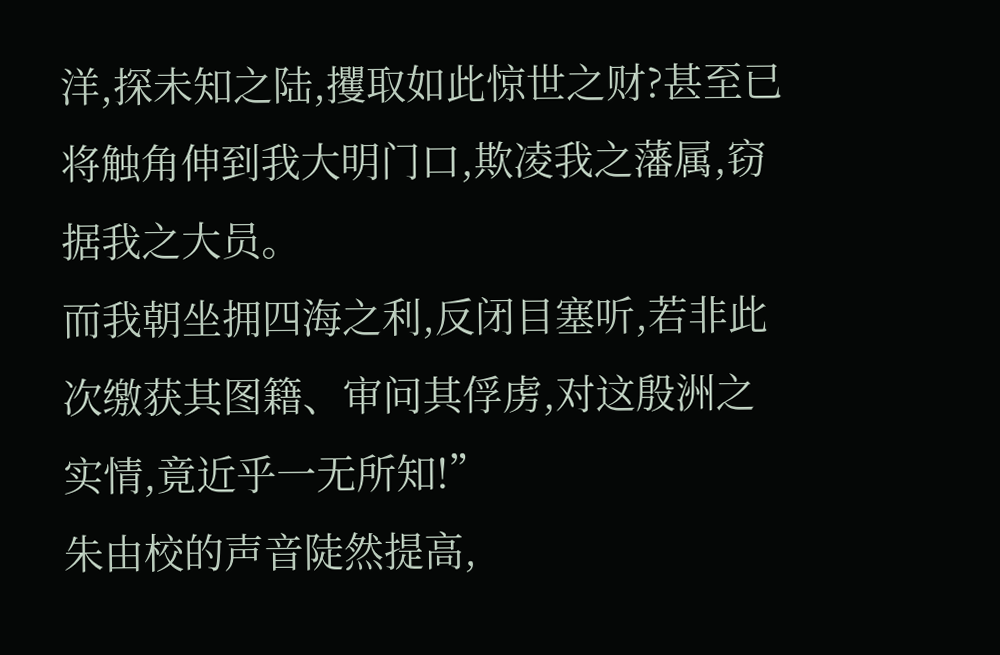洋,探未知之陆,攫取如此惊世之财?甚至已将触角伸到我大明门口,欺凌我之藩属,窃据我之大员。
而我朝坐拥四海之利,反闭目塞听,若非此次缴获其图籍、审问其俘虏,对这殷洲之实情,竟近乎一无所知!”
朱由校的声音陡然提高,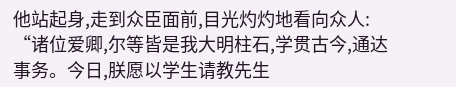他站起身,走到众臣面前,目光灼灼地看向众人:
“诸位爱卿,尔等皆是我大明柱石,学贯古今,通达事务。今日,朕愿以学生请教先生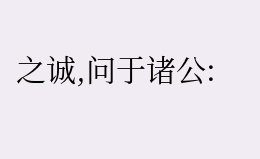之诚,问于诸公: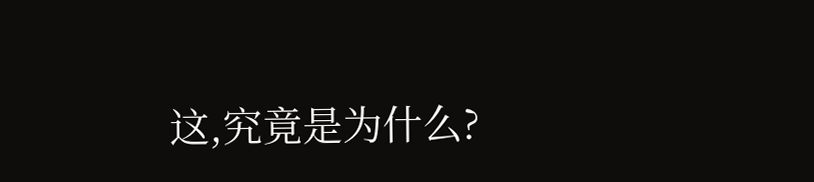这,究竟是为什么?